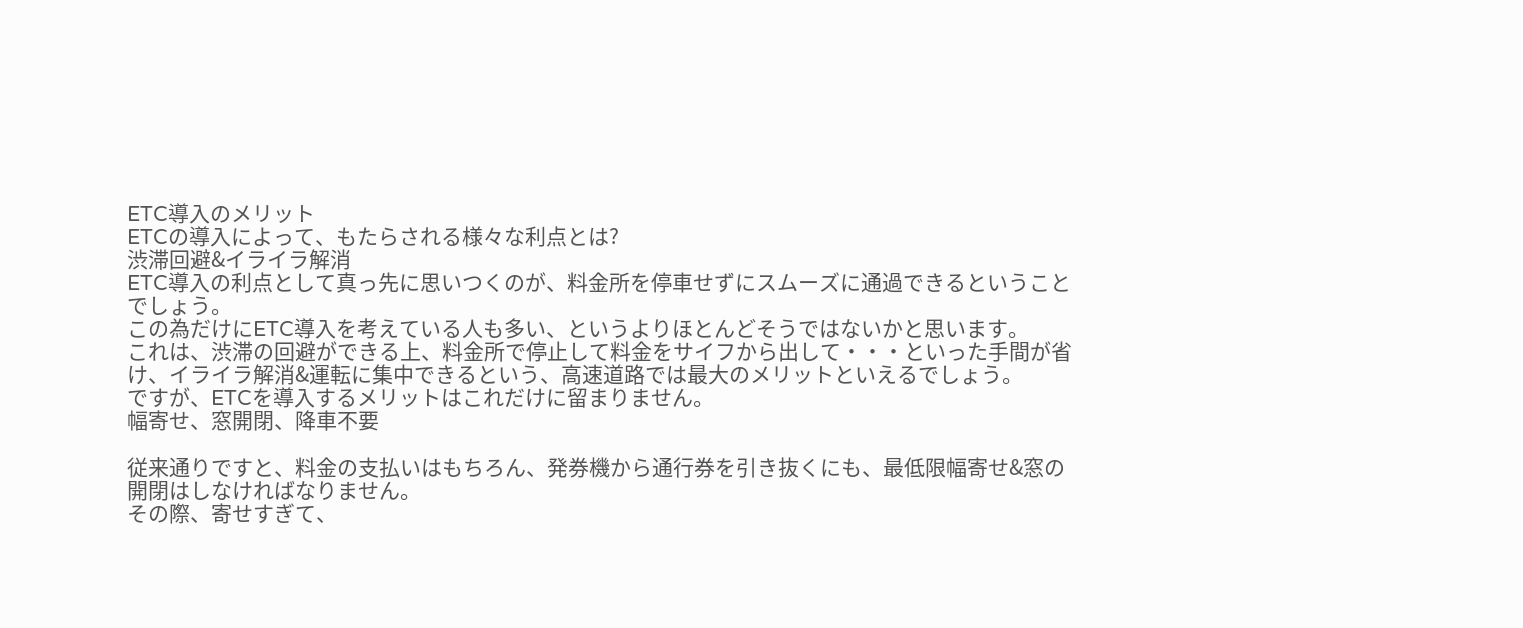ETC導入のメリット
ETCの導入によって、もたらされる様々な利点とは?
渋滞回避&イライラ解消
ETC導入の利点として真っ先に思いつくのが、料金所を停車せずにスムーズに通過できるということでしょう。
この為だけにETC導入を考えている人も多い、というよりほとんどそうではないかと思います。
これは、渋滞の回避ができる上、料金所で停止して料金をサイフから出して・・・といった手間が省け、イライラ解消&運転に集中できるという、高速道路では最大のメリットといえるでしょう。
ですが、ETCを導入するメリットはこれだけに留まりません。
幅寄せ、窓開閉、降車不要

従来通りですと、料金の支払いはもちろん、発券機から通行券を引き抜くにも、最低限幅寄せ&窓の開閉はしなければなりません。
その際、寄せすぎて、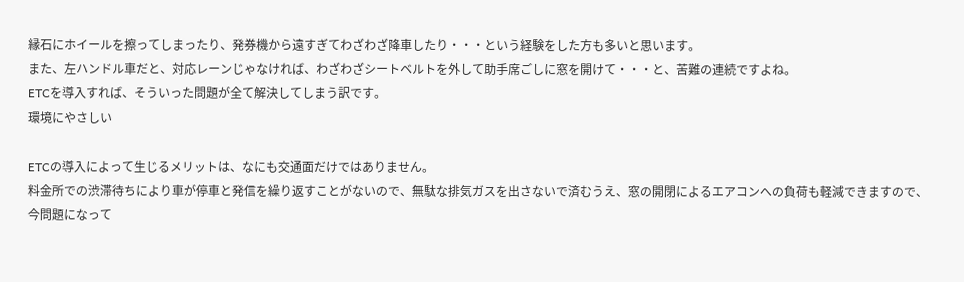縁石にホイールを擦ってしまったり、発券機から遠すぎてわざわざ降車したり・・・という経験をした方も多いと思います。
また、左ハンドル車だと、対応レーンじゃなければ、わざわざシートベルトを外して助手席ごしに窓を開けて・・・と、苦難の連続ですよね。
ETCを導入すれば、そういった問題が全て解決してしまう訳です。
環境にやさしい

ETCの導入によって生じるメリットは、なにも交通面だけではありません。
料金所での渋滞待ちにより車が停車と発信を繰り返すことがないので、無駄な排気ガスを出さないで済むうえ、窓の開閉によるエアコンへの負荷も軽減できますので、今問題になって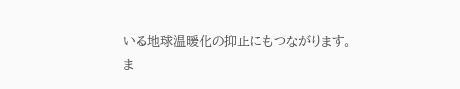いる地球温暖化の抑止にもつながります。
ま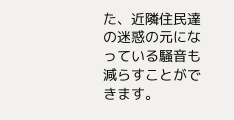た、近隣住民達の迷惑の元になっている騒音も減らすことができます。